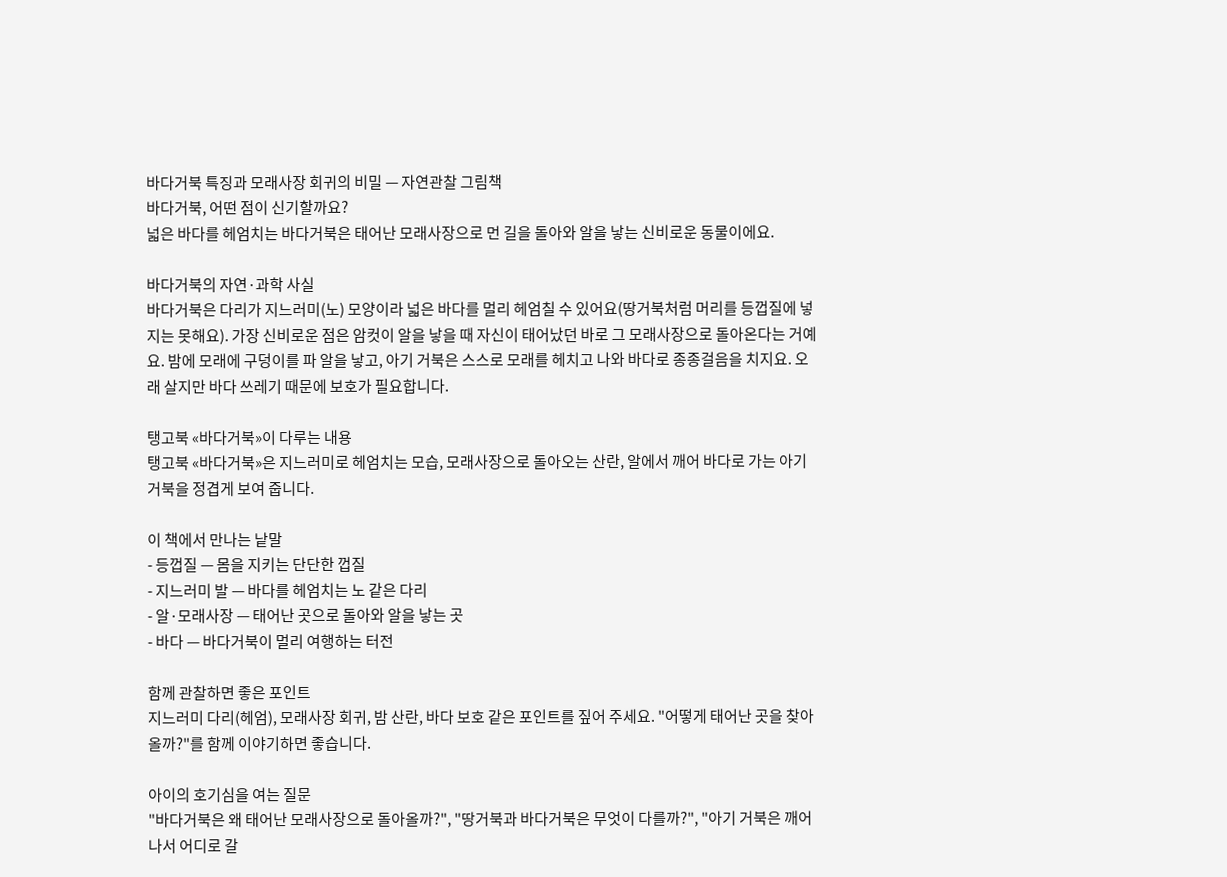바다거북 특징과 모래사장 회귀의 비밀 — 자연관찰 그림책
바다거북, 어떤 점이 신기할까요?
넓은 바다를 헤엄치는 바다거북은 태어난 모래사장으로 먼 길을 돌아와 알을 낳는 신비로운 동물이에요.

바다거북의 자연·과학 사실
바다거북은 다리가 지느러미(노) 모양이라 넓은 바다를 멀리 헤엄칠 수 있어요(땅거북처럼 머리를 등껍질에 넣지는 못해요). 가장 신비로운 점은 암컷이 알을 낳을 때 자신이 태어났던 바로 그 모래사장으로 돌아온다는 거예요. 밤에 모래에 구덩이를 파 알을 낳고, 아기 거북은 스스로 모래를 헤치고 나와 바다로 종종걸음을 치지요. 오래 살지만 바다 쓰레기 때문에 보호가 필요합니다.

탱고북 «바다거북»이 다루는 내용
탱고북 «바다거북»은 지느러미로 헤엄치는 모습, 모래사장으로 돌아오는 산란, 알에서 깨어 바다로 가는 아기 거북을 정겹게 보여 줍니다.

이 책에서 만나는 낱말
- 등껍질 — 몸을 지키는 단단한 껍질
- 지느러미 발 — 바다를 헤엄치는 노 같은 다리
- 알·모래사장 — 태어난 곳으로 돌아와 알을 낳는 곳
- 바다 — 바다거북이 멀리 여행하는 터전

함께 관찰하면 좋은 포인트
지느러미 다리(헤엄), 모래사장 회귀, 밤 산란, 바다 보호 같은 포인트를 짚어 주세요. "어떻게 태어난 곳을 찾아올까?"를 함께 이야기하면 좋습니다.

아이의 호기심을 여는 질문
"바다거북은 왜 태어난 모래사장으로 돌아올까?", "땅거북과 바다거북은 무엇이 다를까?", "아기 거북은 깨어나서 어디로 갈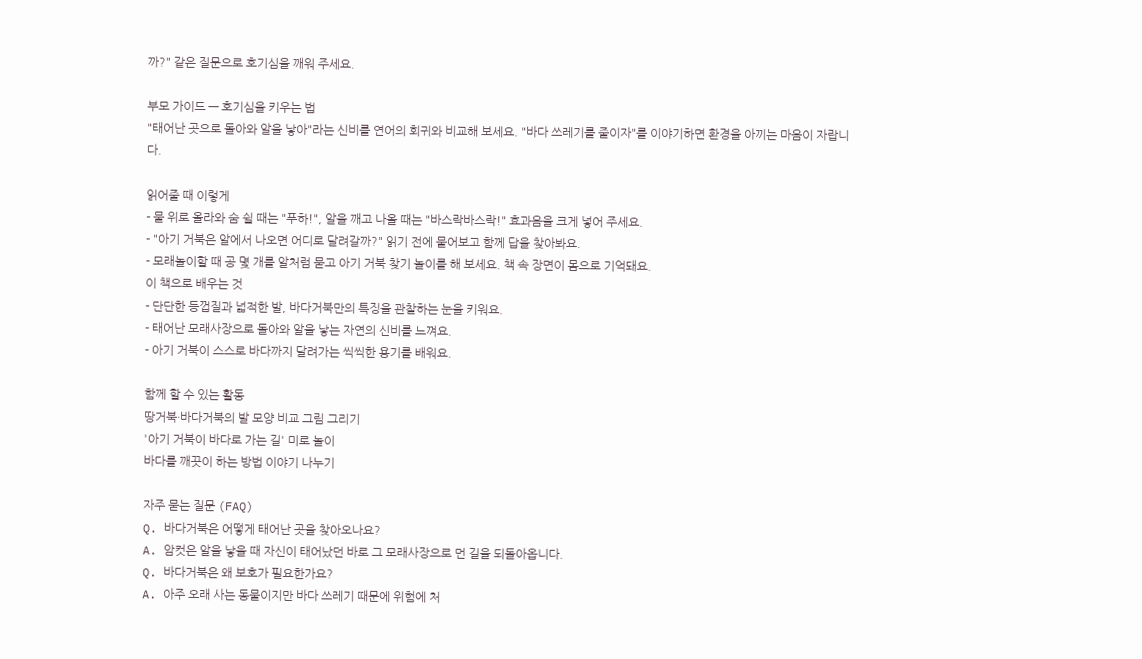까?" 같은 질문으로 호기심을 깨워 주세요.

부모 가이드 — 호기심을 키우는 법
"태어난 곳으로 돌아와 알을 낳아"라는 신비를 연어의 회귀와 비교해 보세요. "바다 쓰레기를 줄이자"를 이야기하면 환경을 아끼는 마음이 자랍니다.

읽어줄 때 이렇게
- 물 위로 올라와 숨 쉴 때는 "푸하!", 알을 깨고 나올 때는 "바스락바스락!" 효과음을 크게 넣어 주세요.
- "아기 거북은 알에서 나오면 어디로 달려갈까?" 읽기 전에 물어보고 함께 답을 찾아봐요.
- 모래놀이할 때 공 몇 개를 알처럼 묻고 아기 거북 찾기 놀이를 해 보세요. 책 속 장면이 몸으로 기억돼요.
이 책으로 배우는 것
- 단단한 등껍질과 넓적한 발, 바다거북만의 특징을 관찰하는 눈을 키워요.
- 태어난 모래사장으로 돌아와 알을 낳는 자연의 신비를 느껴요.
- 아기 거북이 스스로 바다까지 달려가는 씩씩한 용기를 배워요.

함께 할 수 있는 활동
땅거북·바다거북의 발 모양 비교 그림 그리기
'아기 거북이 바다로 가는 길' 미로 놀이
바다를 깨끗이 하는 방법 이야기 나누기

자주 묻는 질문 (FAQ)
Q. 바다거북은 어떻게 태어난 곳을 찾아오나요?
A. 암컷은 알을 낳을 때 자신이 태어났던 바로 그 모래사장으로 먼 길을 되돌아옵니다.
Q. 바다거북은 왜 보호가 필요한가요?
A. 아주 오래 사는 동물이지만 바다 쓰레기 때문에 위험에 처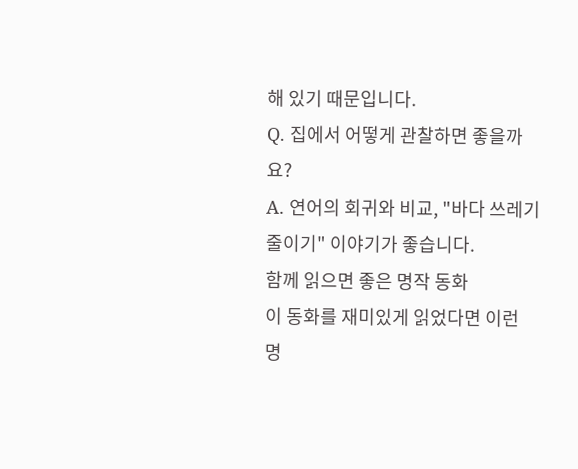해 있기 때문입니다.
Q. 집에서 어떻게 관찰하면 좋을까요?
A. 연어의 회귀와 비교, "바다 쓰레기 줄이기" 이야기가 좋습니다.
함께 읽으면 좋은 명작 동화
이 동화를 재미있게 읽었다면 이런 명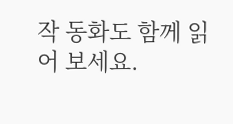작 동화도 함께 읽어 보세요.